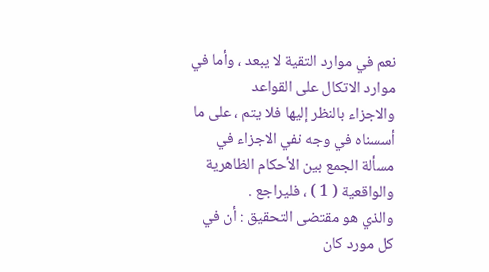نعم في موارد التقية لا يبعد ، وأما في موارد الاتكال على القواعد
والاجزاء بالنظر إليها فلا يتم ، على ما أسسناه في وجه نفي الاجزاء في
مسألة الجمع بين الأحكام الظاهرية والواقعية ( 1 ) ، فليراجع .
والذي هو مقتضى التحقيق : أن في كل مورد كان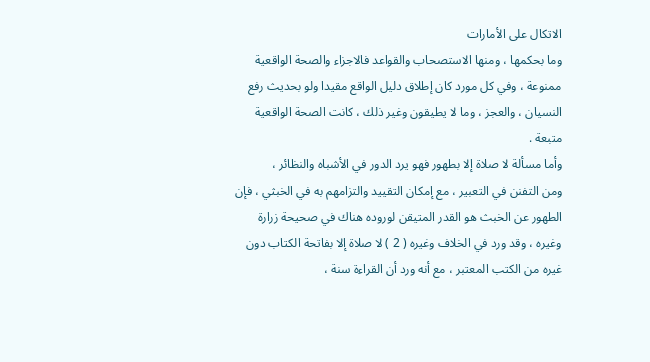الاتكال على الأمارات
وما بحكمها ، ومنها الاستصحاب والقواعد فالاجزاء والصحة الواقعية
ممنوعة ، وفي كل مورد كان إطلاق دليل الواقع مقيدا ولو بحديث رفع
النسيان ، والعجز ، وما لا يطيقون وغير ذلك ، كانت الصحة الواقعية
متبعة .
وأما مسألة لا صلاة إلا بطهور فهو يرد الدور في الأشباه والنظائر ،
ومن التفنن في التعبير ، مع إمكان التقييد والتزامهم به في الخبثي ، فإن
الطهور عن الخبث هو القدر المتيقن لوروده هناك في صحيحة زرارة
وغيره ، وقد ورد في الخلاف وغيره ( 2 ) لا صلاة إلا بفاتحة الكتاب دون
غيره من الكتب المعتبر ، مع أنه ورد أن القراءة سنة ،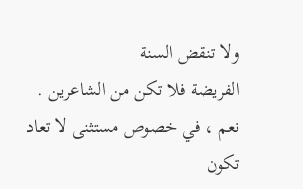ولا تنقض السنة
الفريضة فلا تكن من الشاعرين .
نعم ، في خصوص مستثنى لا تعاد تكون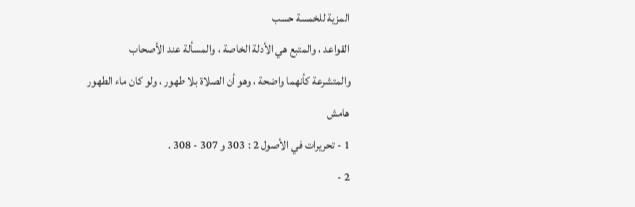المزية للخمسة حسب
القواعد ، والمتبع هي الأدلة الخاصة ، والمسألة عند الأصحاب
والمتشرعة كأنهما واضحة ، وهو أن الصلاة بلا طهور ، ولو كان ماء الطهور
هامش
1 - تحريرات في الأصول 2 : 303 و 307 - 308 .
2 -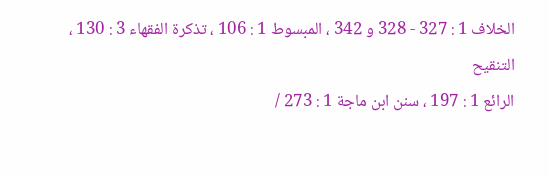الخلاف 1 : 327 - 328 و 342 ، المبسوط 1 : 106 ، تذكرة الفقهاء 3 : 130 ، التنقيح
الرائع 1 : 197 ، سنن ابن ماجة 1 : 273 /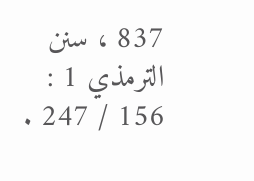837 ، سنن الترمذي 1 : 156 / 247 .